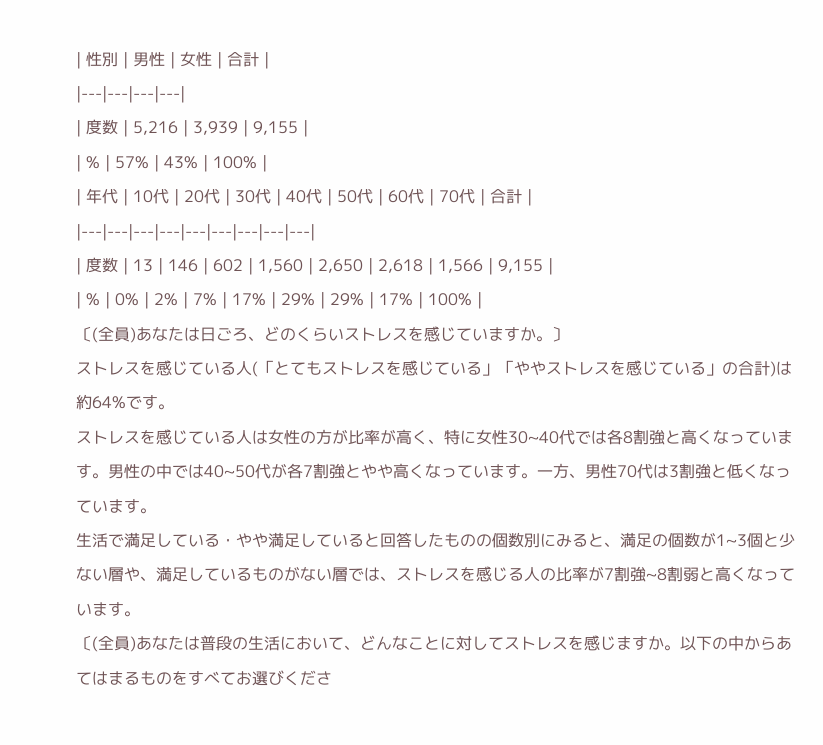| 性別 | 男性 | 女性 | 合計 |
|---|---|---|---|
| 度数 | 5,216 | 3,939 | 9,155 |
| % | 57% | 43% | 100% |
| 年代 | 10代 | 20代 | 30代 | 40代 | 50代 | 60代 | 70代 | 合計 |
|---|---|---|---|---|---|---|---|---|
| 度数 | 13 | 146 | 602 | 1,560 | 2,650 | 2,618 | 1,566 | 9,155 |
| % | 0% | 2% | 7% | 17% | 29% | 29% | 17% | 100% |
〔(全員)あなたは日ごろ、どのくらいストレスを感じていますか。〕
ストレスを感じている人(「とてもストレスを感じている」「ややストレスを感じている」の合計)は約64%です。
ストレスを感じている人は女性の方が比率が高く、特に女性30~40代では各8割強と高くなっています。男性の中では40~50代が各7割強とやや高くなっています。一方、男性70代は3割強と低くなっています。
生活で満足している・やや満足していると回答したものの個数別にみると、満足の個数が1~3個と少ない層や、満足しているものがない層では、ストレスを感じる人の比率が7割強~8割弱と高くなっています。
〔(全員)あなたは普段の生活において、どんなことに対してストレスを感じますか。以下の中からあてはまるものをすべてお選びくださ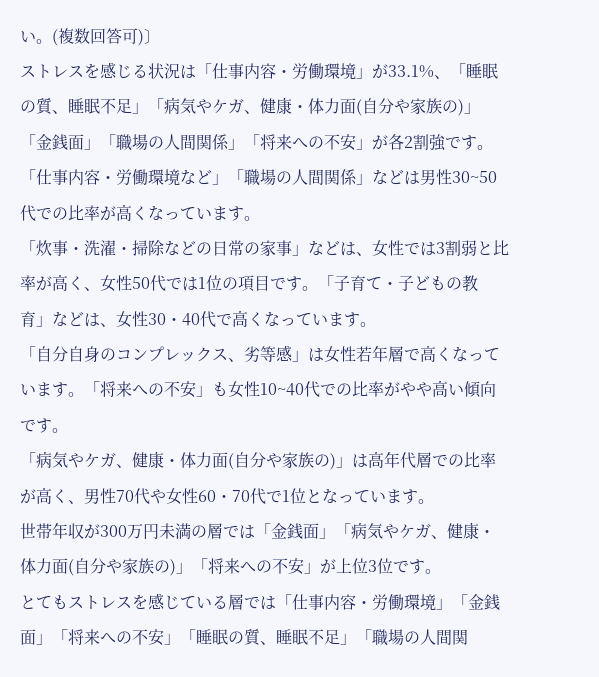い。(複数回答可)〕
ストレスを感じる状況は「仕事内容・労働環境」が33.1%、「睡眠の質、睡眠不足」「病気やケガ、健康・体力面(自分や家族の)」「金銭面」「職場の人間関係」「将来への不安」が各2割強です。
「仕事内容・労働環境など」「職場の人間関係」などは男性30~50代での比率が高くなっています。
「炊事・洗濯・掃除などの日常の家事」などは、女性では3割弱と比率が高く、女性50代では1位の項目です。「子育て・子どもの教育」などは、女性30・40代で高くなっています。
「自分自身のコンプレックス、劣等感」は女性若年層で高くなっています。「将来への不安」も女性10~40代での比率がやや高い傾向です。
「病気やケガ、健康・体力面(自分や家族の)」は高年代層での比率が高く、男性70代や女性60・70代で1位となっています。
世帯年収が300万円未満の層では「金銭面」「病気やケガ、健康・体力面(自分や家族の)」「将来への不安」が上位3位です。
とてもストレスを感じている層では「仕事内容・労働環境」「金銭面」「将来への不安」「睡眠の質、睡眠不足」「職場の人間関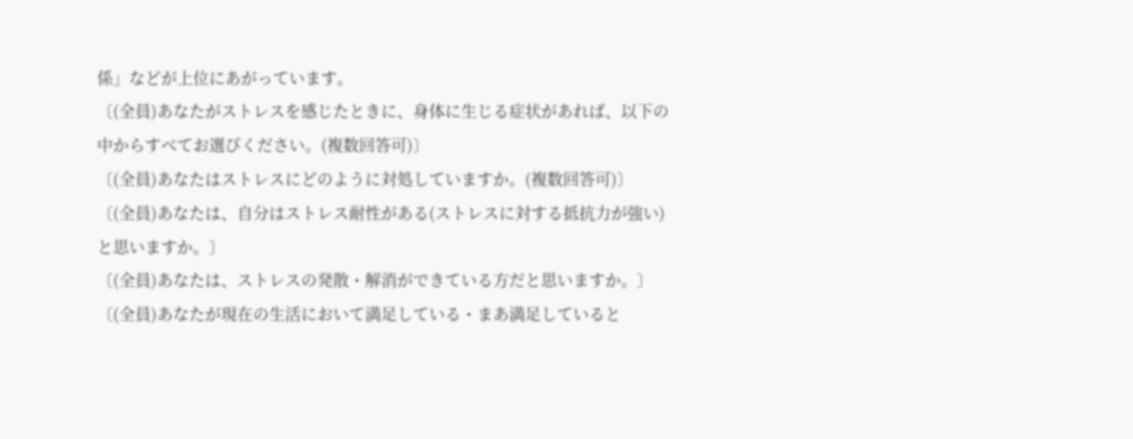係」などが上位にあがっています。
〔(全員)あなたがストレスを感じたときに、身体に生じる症状があれば、以下の中からすべてお選びください。(複数回答可)〕
〔(全員)あなたはストレスにどのように対処していますか。(複数回答可)〕
〔(全員)あなたは、自分はストレス耐性がある(ストレスに対する抵抗力が強い)と思いますか。〕
〔(全員)あなたは、ストレスの発散・解消ができている方だと思いますか。〕
〔(全員)あなたが現在の生活において満足している・まあ満足していると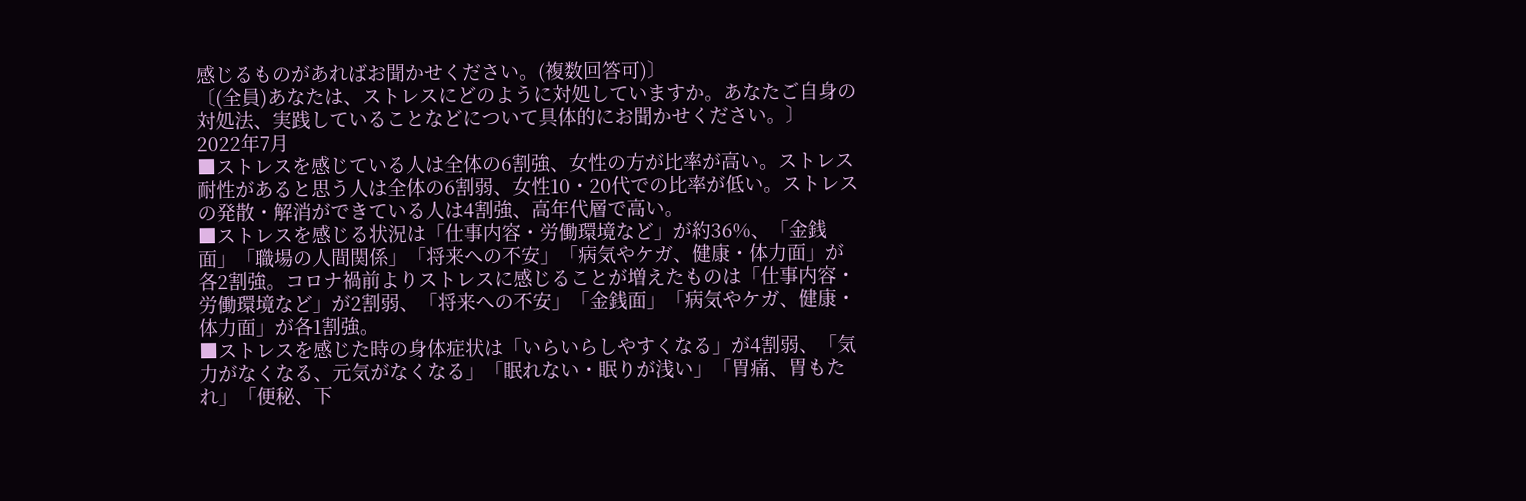感じるものがあればお聞かせください。(複数回答可)〕
〔(全員)あなたは、ストレスにどのように対処していますか。あなたご自身の対処法、実践していることなどについて具体的にお聞かせください。〕
2022年7月
■ストレスを感じている人は全体の6割強、女性の方が比率が高い。ストレス耐性があると思う人は全体の6割弱、女性10・20代での比率が低い。ストレスの発散・解消ができている人は4割強、高年代層で高い。
■ストレスを感じる状況は「仕事内容・労働環境など」が約36%、「金銭面」「職場の人間関係」「将来への不安」「病気やケガ、健康・体力面」が各2割強。コロナ禍前よりストレスに感じることが増えたものは「仕事内容・労働環境など」が2割弱、「将来への不安」「金銭面」「病気やケガ、健康・体力面」が各1割強。
■ストレスを感じた時の身体症状は「いらいらしやすくなる」が4割弱、「気力がなくなる、元気がなくなる」「眠れない・眠りが浅い」「胃痛、胃もたれ」「便秘、下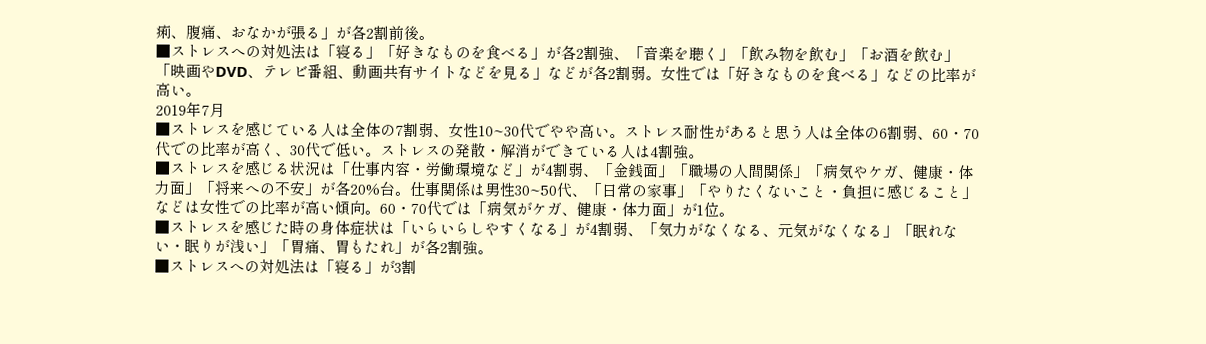痢、腹痛、おなかが張る」が各2割前後。
■ストレスへの対処法は「寝る」「好きなものを食べる」が各2割強、「音楽を聴く」「飲み物を飲む」「お酒を飲む」「映画やDVD、テレビ番組、動画共有サイトなどを見る」などが各2割弱。女性では「好きなものを食べる」などの比率が高い。
2019年7月
■ストレスを感じている人は全体の7割弱、女性10~30代でやや高い。ストレス耐性があると思う人は全体の6割弱、60・70代での比率が高く、30代で低い。ストレスの発散・解消ができている人は4割強。
■ストレスを感じる状況は「仕事内容・労働環境など」が4割弱、「金銭面」「職場の人間関係」「病気やケガ、健康・体力面」「将来への不安」が各20%台。仕事関係は男性30~50代、「日常の家事」「やりたくないこと・負担に感じること」などは女性での比率が高い傾向。60・70代では「病気がケガ、健康・体力面」が1位。
■ストレスを感じた時の身体症状は「いらいらしやすくなる」が4割弱、「気力がなくなる、元気がなくなる」「眠れない・眠りが浅い」「胃痛、胃もたれ」が各2割強。
■ストレスへの対処法は「寝る」が3割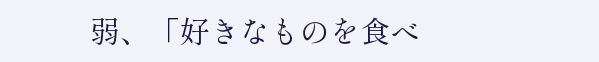弱、「好きなものを食べ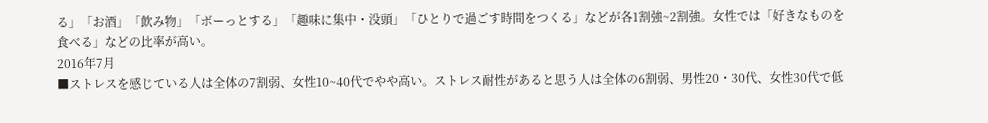る」「お酒」「飲み物」「ボーっとする」「趣味に集中・没頭」「ひとりで過ごす時間をつくる」などが各1割強~2割強。女性では「好きなものを食べる」などの比率が高い。
2016年7月
■ストレスを感じている人は全体の7割弱、女性10~40代でやや高い。ストレス耐性があると思う人は全体の6割弱、男性20・30代、女性30代で低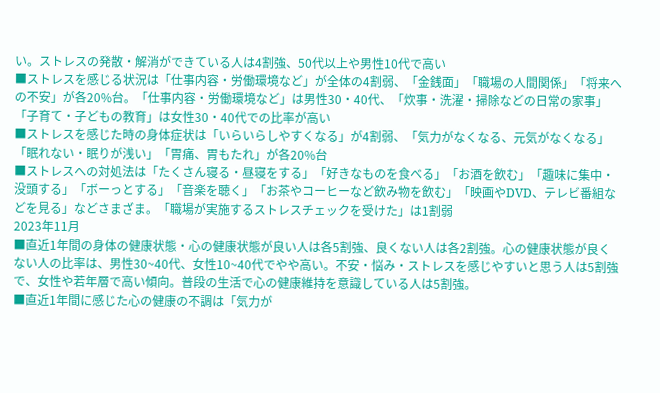い。ストレスの発散・解消ができている人は4割強、50代以上や男性10代で高い
■ストレスを感じる状況は「仕事内容・労働環境など」が全体の4割弱、「金銭面」「職場の人間関係」「将来への不安」が各20%台。「仕事内容・労働環境など」は男性30・40代、「炊事・洗濯・掃除などの日常の家事」「子育て・子どもの教育」は女性30・40代での比率が高い
■ストレスを感じた時の身体症状は「いらいらしやすくなる」が4割弱、「気力がなくなる、元気がなくなる」「眠れない・眠りが浅い」「胃痛、胃もたれ」が各20%台
■ストレスへの対処法は「たくさん寝る・昼寝をする」「好きなものを食べる」「お酒を飲む」「趣味に集中・没頭する」「ボーっとする」「音楽を聴く」「お茶やコーヒーなど飲み物を飲む」「映画やDVD、テレビ番組などを見る」などさまざま。「職場が実施するストレスチェックを受けた」は1割弱
2023年11月
■直近1年間の身体の健康状態・心の健康状態が良い人は各5割強、良くない人は各2割強。心の健康状態が良くない人の比率は、男性30~40代、女性10~40代でやや高い。不安・悩み・ストレスを感じやすいと思う人は5割強で、女性や若年層で高い傾向。普段の生活で心の健康維持を意識している人は5割強。
■直近1年間に感じた心の健康の不調は「気力が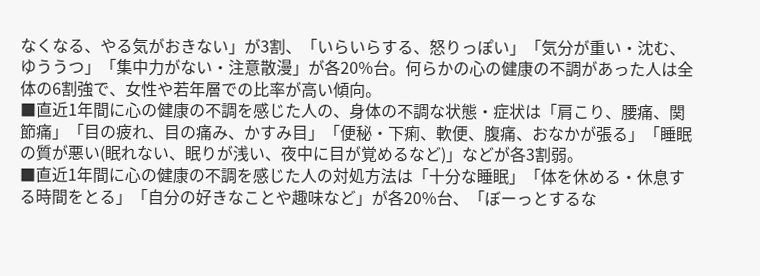なくなる、やる気がおきない」が3割、「いらいらする、怒りっぽい」「気分が重い・沈む、ゆううつ」「集中力がない・注意散漫」が各20%台。何らかの心の健康の不調があった人は全体の6割強で、女性や若年層での比率が高い傾向。
■直近1年間に心の健康の不調を感じた人の、身体の不調な状態・症状は「肩こり、腰痛、関節痛」「目の疲れ、目の痛み、かすみ目」「便秘・下痢、軟便、腹痛、おなかが張る」「睡眠の質が悪い(眠れない、眠りが浅い、夜中に目が覚めるなど)」などが各3割弱。
■直近1年間に心の健康の不調を感じた人の対処方法は「十分な睡眠」「体を休める・休息する時間をとる」「自分の好きなことや趣味など」が各20%台、「ぼーっとするな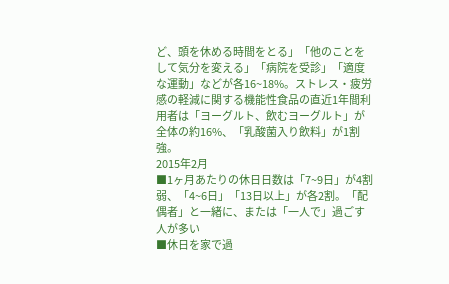ど、頭を休める時間をとる」「他のことをして気分を変える」「病院を受診」「適度な運動」などが各16~18%。ストレス・疲労感の軽減に関する機能性食品の直近1年間利用者は「ヨーグルト、飲むヨーグルト」が全体の約16%、「乳酸菌入り飲料」が1割強。
2015年2月
■1ヶ月あたりの休日日数は「7~9日」が4割弱、「4~6日」「13日以上」が各2割。「配偶者」と一緒に、または「一人で」過ごす人が多い
■休日を家で過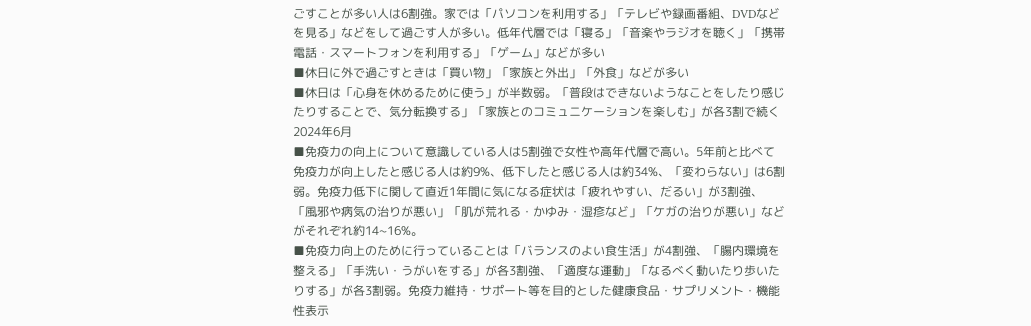ごすことが多い人は6割強。家では「パソコンを利用する」「テレビや録画番組、DVDなどを見る」などをして過ごす人が多い。低年代層では「寝る」「音楽やラジオを聴く」「携帯電話・スマートフォンを利用する」「ゲーム」などが多い
■休日に外で過ごすときは「買い物」「家族と外出」「外食」などが多い
■休日は「心身を休めるために使う」が半数弱。「普段はできないようなことをしたり感じたりすることで、気分転換する」「家族とのコミュニケーションを楽しむ」が各3割で続く
2024年6月
■免疫力の向上について意識している人は5割強で女性や高年代層で高い。5年前と比べて免疫力が向上したと感じる人は約9%、低下したと感じる人は約34%、「変わらない」は6割弱。免疫力低下に関して直近1年間に気になる症状は「疲れやすい、だるい」が3割強、「風邪や病気の治りが悪い」「肌が荒れる・かゆみ・湿疹など」「ケガの治りが悪い」などがそれぞれ約14~16%。
■免疫力向上のために行っていることは「バランスのよい食生活」が4割強、「腸内環境を整える」「手洗い・うがいをする」が各3割強、「適度な運動」「なるべく動いたり歩いたりする」が各3割弱。免疫力維持・サポート等を目的とした健康食品・サプリメント・機能性表示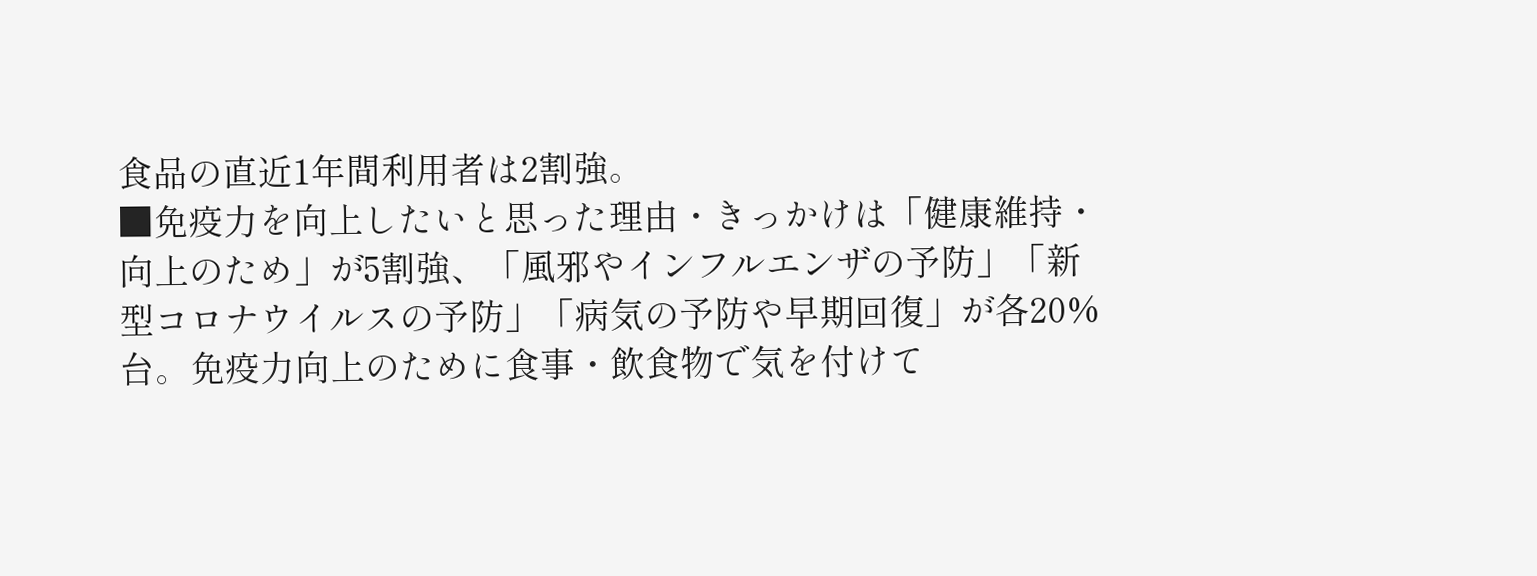食品の直近1年間利用者は2割強。
■免疫力を向上したいと思った理由・きっかけは「健康維持・向上のため」が5割強、「風邪やインフルエンザの予防」「新型コロナウイルスの予防」「病気の予防や早期回復」が各20%台。免疫力向上のために食事・飲食物で気を付けて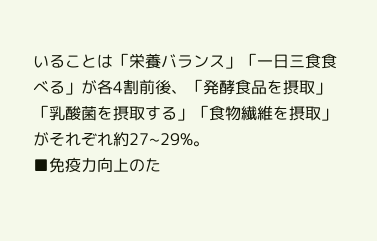いることは「栄養バランス」「一日三食食べる」が各4割前後、「発酵食品を摂取」「乳酸菌を摂取する」「食物繊維を摂取」がそれぞれ約27~29%。
■免疫力向上のた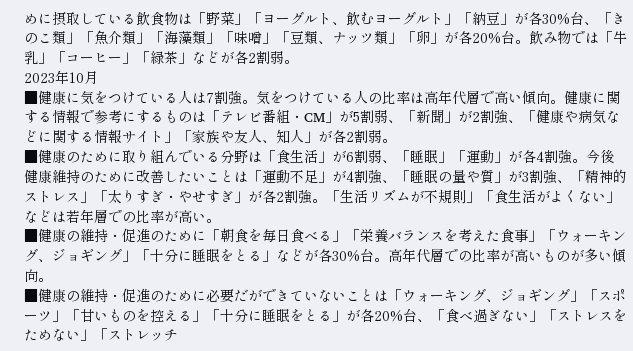めに摂取している飲食物は「野菜」「ヨーグルト、飲むヨーグルト」「納豆」が各30%台、「きのこ類」「魚介類」「海藻類」「味噌」「豆類、ナッツ類」「卵」が各20%台。飲み物では「牛乳」「コーヒー」「緑茶」などが各2割弱。
2023年10月
■健康に気をつけている人は7割強。気をつけている人の比率は高年代層で高い傾向。健康に関する情報で参考にするものは「テレビ番組・CM」が5割弱、「新聞」が2割強、「健康や病気などに関する情報サイト」「家族や友人、知人」が各2割弱。
■健康のために取り組んでいる分野は「食生活」が6割弱、「睡眠」「運動」が各4割強。今後健康維持のために改善したいことは「運動不足」が4割強、「睡眠の量や質」が3割強、「精神的ストレス」「太りすぎ・やせすぎ」が各2割強。「生活リズムが不規則」「食生活がよくない」などは若年層での比率が高い。
■健康の維持・促進のために「朝食を毎日食べる」「栄養バランスを考えた食事」「ウォーキング、ジョギング」「十分に睡眠をとる」などが各30%台。高年代層での比率が高いものが多い傾向。
■健康の維持・促進のために必要だができていないことは「ウォーキング、ジョギング」「スポーツ」「甘いものを控える」「十分に睡眠をとる」が各20%台、「食べ過ぎない」「ストレスをためない」「ストレッチ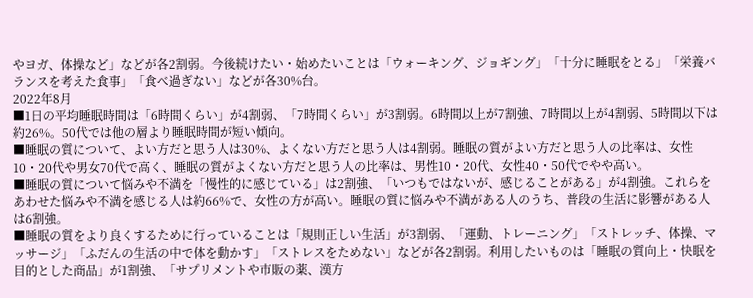やヨガ、体操など」などが各2割弱。今後続けたい・始めたいことは「ウォーキング、ジョギング」「十分に睡眠をとる」「栄養バランスを考えた食事」「食べ過ぎない」などが各30%台。
2022年8月
■1日の平均睡眠時間は「6時間くらい」が4割弱、「7時間くらい」が3割弱。6時間以上が7割強、7時間以上が4割弱、5時間以下は約26%。50代では他の層より睡眠時間が短い傾向。
■睡眠の質について、よい方だと思う人は30%、よくない方だと思う人は4割弱。睡眠の質がよい方だと思う人の比率は、女性10・20代や男女70代で高く、睡眠の質がよくない方だと思う人の比率は、男性10・20代、女性40・50代でやや高い。
■睡眠の質について悩みや不満を「慢性的に感じている」は2割強、「いつもではないが、感じることがある」が4割強。これらをあわせた悩みや不満を感じる人は約66%で、女性の方が高い。睡眠の質に悩みや不満がある人のうち、普段の生活に影響がある人は6割強。
■睡眠の質をより良くするために行っていることは「規則正しい生活」が3割弱、「運動、トレーニング」「ストレッチ、体操、マッサージ」「ふだんの生活の中で体を動かす」「ストレスをためない」などが各2割弱。利用したいものは「睡眠の質向上・快眠を目的とした商品」が1割強、「サプリメントや市販の薬、漢方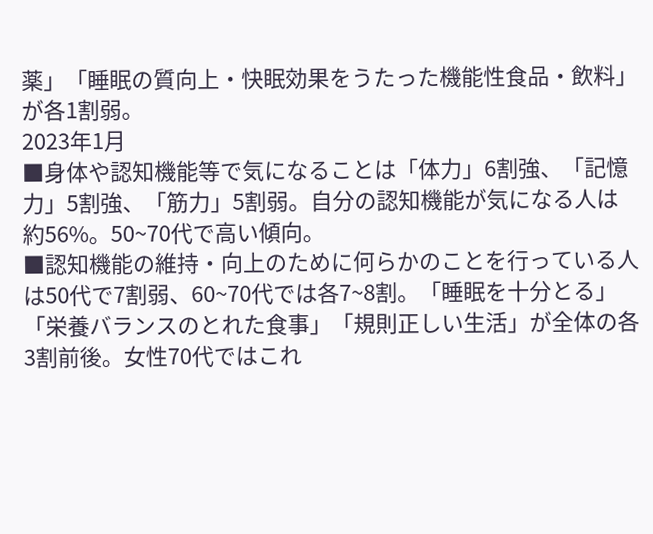薬」「睡眠の質向上・快眠効果をうたった機能性食品・飲料」が各1割弱。
2023年1月
■身体や認知機能等で気になることは「体力」6割強、「記憶力」5割強、「筋力」5割弱。自分の認知機能が気になる人は約56%。50~70代で高い傾向。
■認知機能の維持・向上のために何らかのことを行っている人は50代で7割弱、60~70代では各7~8割。「睡眠を十分とる」「栄養バランスのとれた食事」「規則正しい生活」が全体の各3割前後。女性70代ではこれ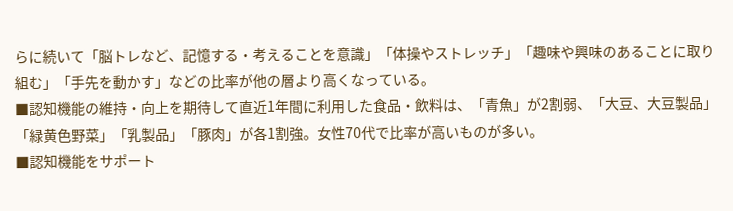らに続いて「脳トレなど、記憶する・考えることを意識」「体操やストレッチ」「趣味や興味のあることに取り組む」「手先を動かす」などの比率が他の層より高くなっている。
■認知機能の維持・向上を期待して直近1年間に利用した食品・飲料は、「青魚」が2割弱、「大豆、大豆製品」「緑黄色野菜」「乳製品」「豚肉」が各1割強。女性70代で比率が高いものが多い。
■認知機能をサポート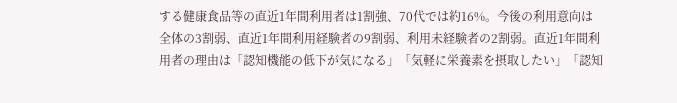する健康食品等の直近1年間利用者は1割強、70代では約16%。今後の利用意向は全体の3割弱、直近1年間利用経験者の9割弱、利用未経験者の2割弱。直近1年間利用者の理由は「認知機能の低下が気になる」「気軽に栄養素を摂取したい」「認知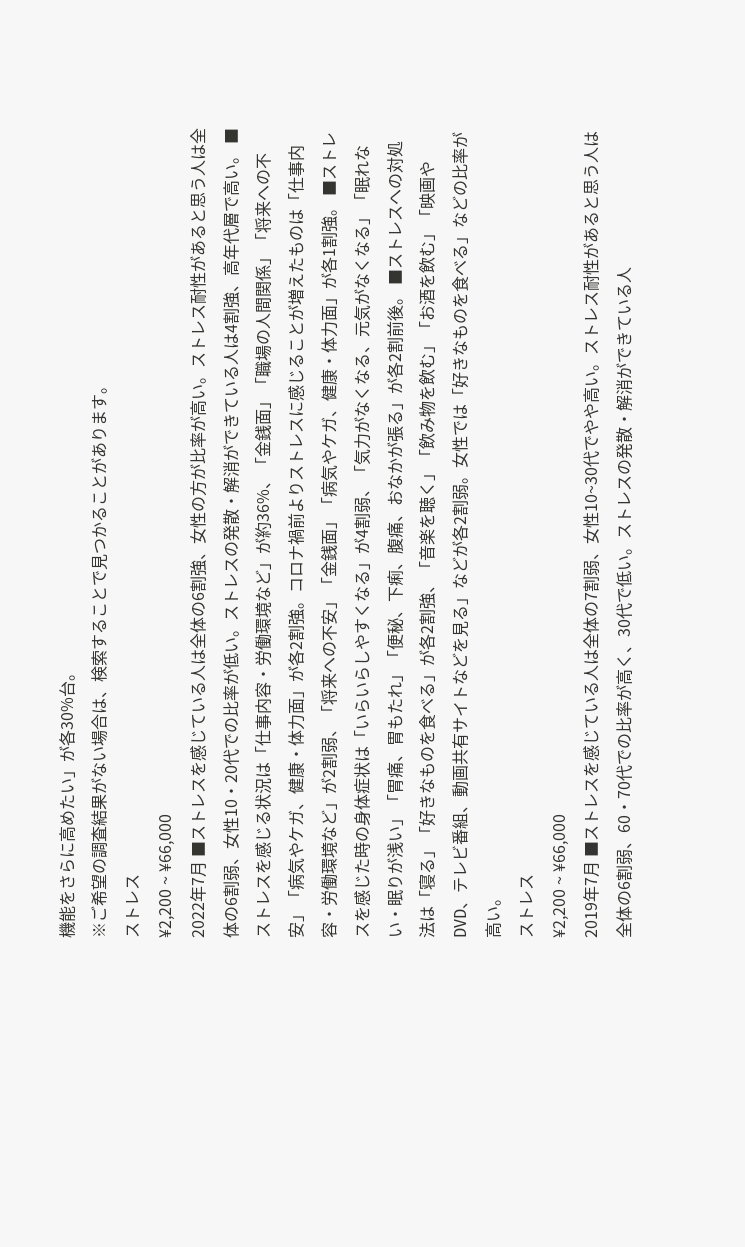機能をさらに高めたい」が各30%台。
※ご希望の調査結果がない場合は、検索することで見つかることがあります。
ストレス
¥2,200 ~ ¥66,000
2022年7月 ■ストレスを感じている人は全体の6割強、女性の方が比率が高い。ストレス耐性があると思う人は全体の6割弱、女性10・20代での比率が低い。ストレスの発散・解消ができている人は4割強、高年代層で高い。 ■ストレスを感じる状況は「仕事内容・労働環境など」が約36%、「金銭面」「職場の人間関係」「将来への不安」「病気やケガ、健康・体力面」が各2割強。コロナ禍前よりストレスに感じることが増えたものは「仕事内容・労働環境など」が2割弱、「将来への不安」「金銭面」「病気やケガ、健康・体力面」が各1割強。 ■ストレスを感じた時の身体症状は「いらいらしやすくなる」が4割弱、「気力がなくなる、元気がなくなる」「眠れない・眠りが浅い」「胃痛、胃もたれ」「便秘、下痢、腹痛、おなかが張る」が各2割前後。 ■ストレスへの対処法は「寝る」「好きなものを食べる」が各2割強、「音楽を聴く」「飲み物を飲む」「お酒を飲む」「映画やDVD、テレビ番組、動画共有サイトなどを見る」などが各2割弱。女性では「好きなものを食べる」などの比率が高い。
ストレス
¥2,200 ~ ¥66,000
2019年7月 ■ストレスを感じている人は全体の7割弱、女性10~30代でやや高い。ストレス耐性があると思う人は全体の6割弱、60・70代での比率が高く、30代で低い。ストレスの発散・解消ができている人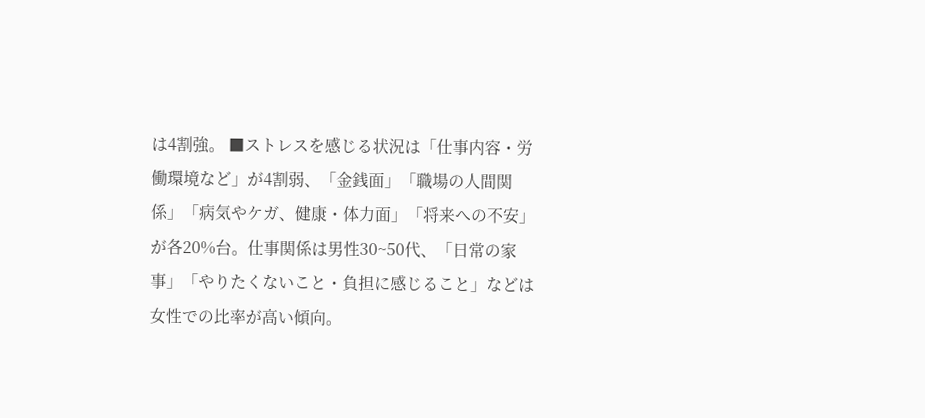は4割強。 ■ストレスを感じる状況は「仕事内容・労働環境など」が4割弱、「金銭面」「職場の人間関係」「病気やケガ、健康・体力面」「将来への不安」が各20%台。仕事関係は男性30~50代、「日常の家事」「やりたくないこと・負担に感じること」などは女性での比率が高い傾向。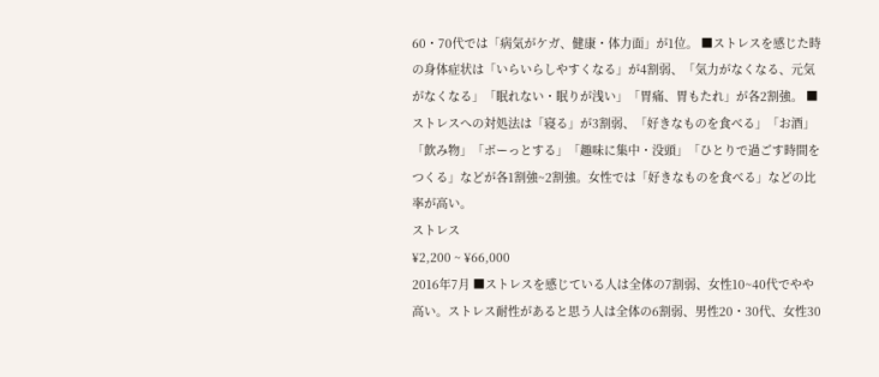60・70代では「病気がケガ、健康・体力面」が1位。 ■ストレスを感じた時の身体症状は「いらいらしやすくなる」が4割弱、「気力がなくなる、元気がなくなる」「眠れない・眠りが浅い」「胃痛、胃もたれ」が各2割強。 ■ストレスへの対処法は「寝る」が3割弱、「好きなものを食べる」「お酒」「飲み物」「ボーっとする」「趣味に集中・没頭」「ひとりで過ごす時間をつくる」などが各1割強~2割強。女性では「好きなものを食べる」などの比率が高い。
ストレス
¥2,200 ~ ¥66,000
2016年7月 ■ストレスを感じている人は全体の7割弱、女性10~40代でやや高い。ストレス耐性があると思う人は全体の6割弱、男性20・30代、女性30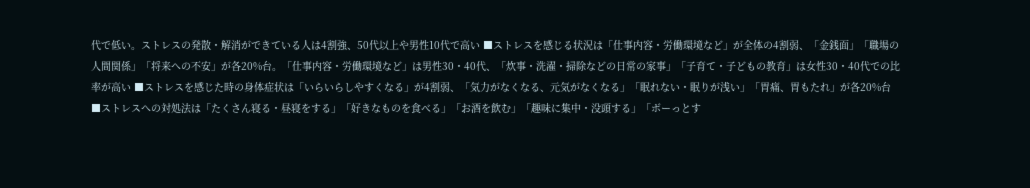代で低い。ストレスの発散・解消ができている人は4割強、50代以上や男性10代で高い ■ストレスを感じる状況は「仕事内容・労働環境など」が全体の4割弱、「金銭面」「職場の人間関係」「将来への不安」が各20%台。「仕事内容・労働環境など」は男性30・40代、「炊事・洗濯・掃除などの日常の家事」「子育て・子どもの教育」は女性30・40代での比率が高い ■ストレスを感じた時の身体症状は「いらいらしやすくなる」が4割弱、「気力がなくなる、元気がなくなる」「眠れない・眠りが浅い」「胃痛、胃もたれ」が各20%台 ■ストレスへの対処法は「たくさん寝る・昼寝をする」「好きなものを食べる」「お酒を飲む」「趣味に集中・没頭する」「ボーっとす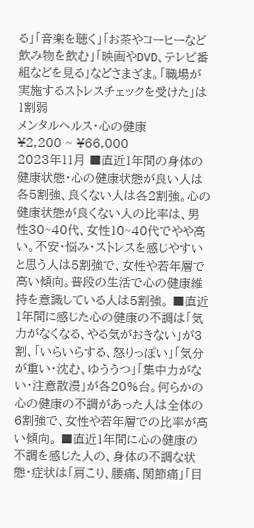る」「音楽を聴く」「お茶やコーヒーなど飲み物を飲む」「映画やDVD、テレビ番組などを見る」などさまざま。「職場が実施するストレスチェックを受けた」は1割弱
メンタルヘルス・心の健康
¥2,200 ~ ¥66,000
2023年11月 ■直近1年間の身体の健康状態・心の健康状態が良い人は各5割強、良くない人は各2割強。心の健康状態が良くない人の比率は、男性30~40代、女性10~40代でやや高い。不安・悩み・ストレスを感じやすいと思う人は5割強で、女性や若年層で高い傾向。普段の生活で心の健康維持を意識している人は5割強。 ■直近1年間に感じた心の健康の不調は「気力がなくなる、やる気がおきない」が3割、「いらいらする、怒りっぽい」「気分が重い・沈む、ゆううつ」「集中力がない・注意散漫」が各20%台。何らかの心の健康の不調があった人は全体の6割強で、女性や若年層での比率が高い傾向。 ■直近1年間に心の健康の不調を感じた人の、身体の不調な状態・症状は「肩こり、腰痛、関節痛」「目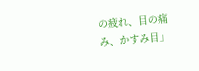の疲れ、目の痛み、かすみ目」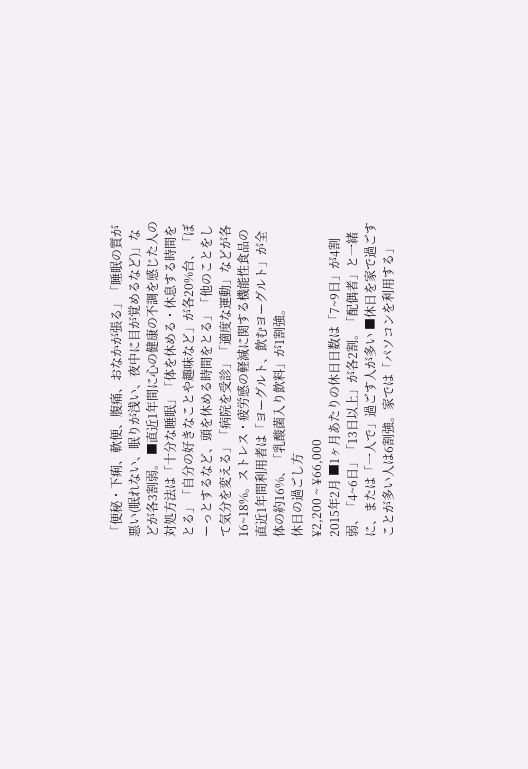「便秘・下痢、軟便、腹痛、おなかが張る」「睡眠の質が悪い(眠れない、眠りが浅い、夜中に目が覚めるなど)」などが各3割弱。 ■直近1年間に心の健康の不調を感じた人の対処方法は「十分な睡眠」「体を休める・休息する時間をとる」「自分の好きなことや趣味など」が各20%台、「ぼーっとするなど、頭を休める時間をとる」「他のことをして気分を変える」「病院を受診」「適度な運動」などが各16~18%。ストレス・疲労感の軽減に関する機能性食品の直近1年間利用者は「ヨーグルト、飲むヨーグルト」が全体の約16%、「乳酸菌入り飲料」が1割強。
休日の過ごし方
¥2,200 ~ ¥66,000
2015年2月 ■1ヶ月あたりの休日日数は「7~9日」が4割弱、「4~6日」「13日以上」が各2割。「配偶者」と一緒に、または「一人で」過ごす人が多い ■休日を家で過ごすことが多い人は6割強。家では「パソコンを利用する」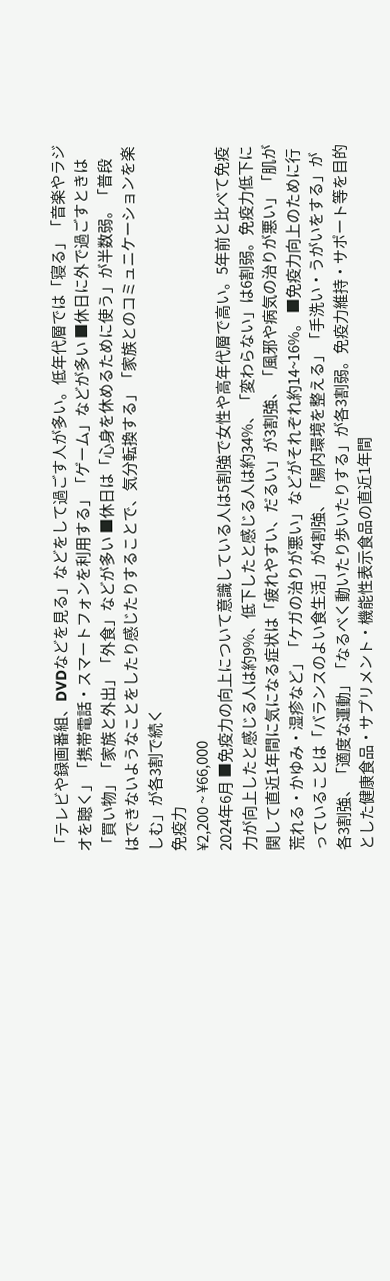「テレビや録画番組、DVDなどを見る」などをして過ごす人が多い。低年代層では「寝る」「音楽やラジオを聴く」「携帯電話・スマートフォンを利用する」「ゲーム」などが多い ■休日に外で過ごすときは「買い物」「家族と外出」「外食」などが多い ■休日は「心身を休めるために使う」が半数弱。「普段はできないようなことをしたり感じたりすることで、気分転換する」「家族とのコミュニケーションを楽しむ」が各3割で続く
免疫力
¥2,200 ~ ¥66,000
2024年6月 ■免疫力の向上について意識している人は5割強で女性や高年代層で高い。5年前と比べて免疫力が向上したと感じる人は約9%、低下したと感じる人は約34%、「変わらない」は6割弱。免疫力低下に関して直近1年間に気になる症状は「疲れやすい、だるい」が3割強、「風邪や病気の治りが悪い」「肌が荒れる・かゆみ・湿疹など」「ケガの治りが悪い」などがそれぞれ約14~16%。 ■免疫力向上のために行っていることは「バランスのよい食生活」が4割強、「腸内環境を整える」「手洗い・うがいをする」が各3割強、「適度な運動」「なるべく動いたり歩いたりする」が各3割弱。免疫力維持・サポート等を目的とした健康食品・サプリメント・機能性表示食品の直近1年間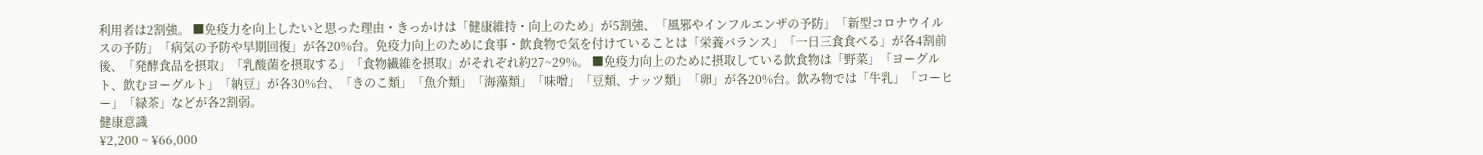利用者は2割強。 ■免疫力を向上したいと思った理由・きっかけは「健康維持・向上のため」が5割強、「風邪やインフルエンザの予防」「新型コロナウイルスの予防」「病気の予防や早期回復」が各20%台。免疫力向上のために食事・飲食物で気を付けていることは「栄養バランス」「一日三食食べる」が各4割前後、「発酵食品を摂取」「乳酸菌を摂取する」「食物繊維を摂取」がそれぞれ約27~29%。 ■免疫力向上のために摂取している飲食物は「野菜」「ヨーグルト、飲むヨーグルト」「納豆」が各30%台、「きのこ類」「魚介類」「海藻類」「味噌」「豆類、ナッツ類」「卵」が各20%台。飲み物では「牛乳」「コーヒー」「緑茶」などが各2割弱。
健康意識
¥2,200 ~ ¥66,000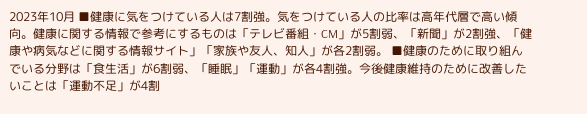2023年10月 ■健康に気をつけている人は7割強。気をつけている人の比率は高年代層で高い傾向。健康に関する情報で参考にするものは「テレビ番組・CM」が5割弱、「新聞」が2割強、「健康や病気などに関する情報サイト」「家族や友人、知人」が各2割弱。 ■健康のために取り組んでいる分野は「食生活」が6割弱、「睡眠」「運動」が各4割強。今後健康維持のために改善したいことは「運動不足」が4割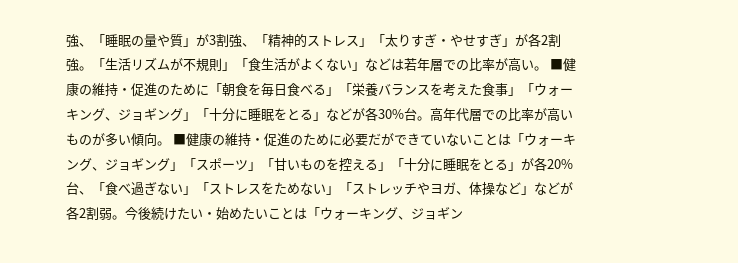強、「睡眠の量や質」が3割強、「精神的ストレス」「太りすぎ・やせすぎ」が各2割強。「生活リズムが不規則」「食生活がよくない」などは若年層での比率が高い。 ■健康の維持・促進のために「朝食を毎日食べる」「栄養バランスを考えた食事」「ウォーキング、ジョギング」「十分に睡眠をとる」などが各30%台。高年代層での比率が高いものが多い傾向。 ■健康の維持・促進のために必要だができていないことは「ウォーキング、ジョギング」「スポーツ」「甘いものを控える」「十分に睡眠をとる」が各20%台、「食べ過ぎない」「ストレスをためない」「ストレッチやヨガ、体操など」などが各2割弱。今後続けたい・始めたいことは「ウォーキング、ジョギン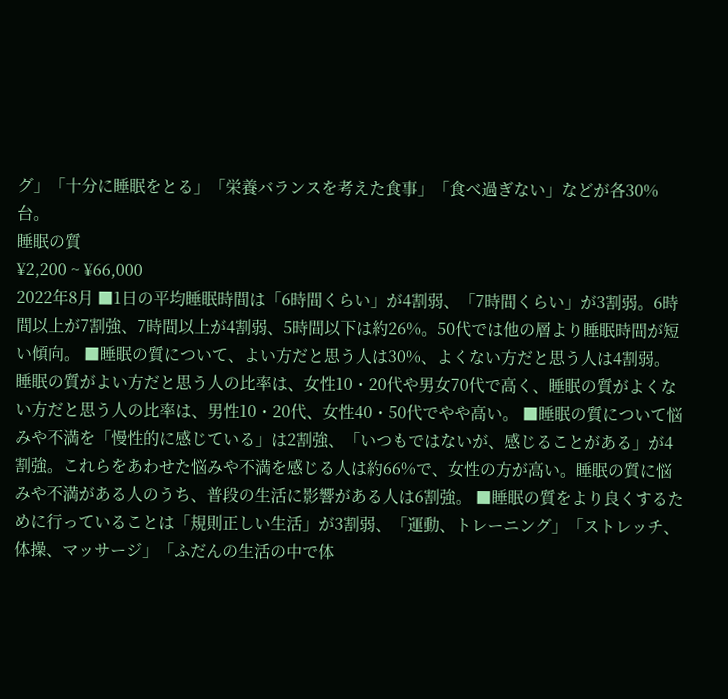グ」「十分に睡眠をとる」「栄養バランスを考えた食事」「食べ過ぎない」などが各30%台。
睡眠の質
¥2,200 ~ ¥66,000
2022年8月 ■1日の平均睡眠時間は「6時間くらい」が4割弱、「7時間くらい」が3割弱。6時間以上が7割強、7時間以上が4割弱、5時間以下は約26%。50代では他の層より睡眠時間が短い傾向。 ■睡眠の質について、よい方だと思う人は30%、よくない方だと思う人は4割弱。睡眠の質がよい方だと思う人の比率は、女性10・20代や男女70代で高く、睡眠の質がよくない方だと思う人の比率は、男性10・20代、女性40・50代でやや高い。 ■睡眠の質について悩みや不満を「慢性的に感じている」は2割強、「いつもではないが、感じることがある」が4割強。これらをあわせた悩みや不満を感じる人は約66%で、女性の方が高い。睡眠の質に悩みや不満がある人のうち、普段の生活に影響がある人は6割強。 ■睡眠の質をより良くするために行っていることは「規則正しい生活」が3割弱、「運動、トレーニング」「ストレッチ、体操、マッサージ」「ふだんの生活の中で体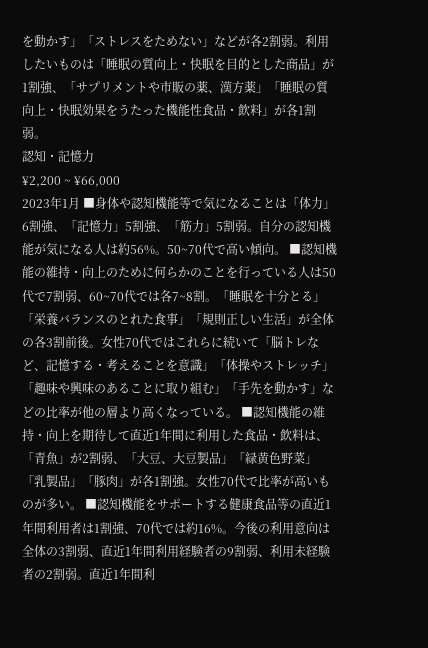を動かす」「ストレスをためない」などが各2割弱。利用したいものは「睡眠の質向上・快眠を目的とした商品」が1割強、「サプリメントや市販の薬、漢方薬」「睡眠の質向上・快眠効果をうたった機能性食品・飲料」が各1割弱。
認知・記憶力
¥2,200 ~ ¥66,000
2023年1月 ■身体や認知機能等で気になることは「体力」6割強、「記憶力」5割強、「筋力」5割弱。自分の認知機能が気になる人は約56%。50~70代で高い傾向。 ■認知機能の維持・向上のために何らかのことを行っている人は50代で7割弱、60~70代では各7~8割。「睡眠を十分とる」「栄養バランスのとれた食事」「規則正しい生活」が全体の各3割前後。女性70代ではこれらに続いて「脳トレなど、記憶する・考えることを意識」「体操やストレッチ」「趣味や興味のあることに取り組む」「手先を動かす」などの比率が他の層より高くなっている。 ■認知機能の維持・向上を期待して直近1年間に利用した食品・飲料は、「青魚」が2割弱、「大豆、大豆製品」「緑黄色野菜」「乳製品」「豚肉」が各1割強。女性70代で比率が高いものが多い。 ■認知機能をサポートする健康食品等の直近1年間利用者は1割強、70代では約16%。今後の利用意向は全体の3割弱、直近1年間利用経験者の9割弱、利用未経験者の2割弱。直近1年間利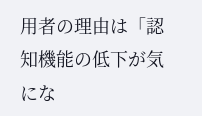用者の理由は「認知機能の低下が気にな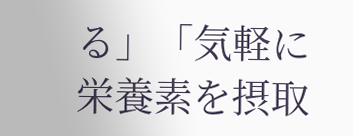る」「気軽に栄養素を摂取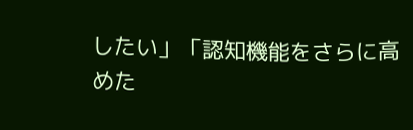したい」「認知機能をさらに高めた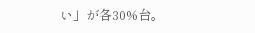い」が各30%台。